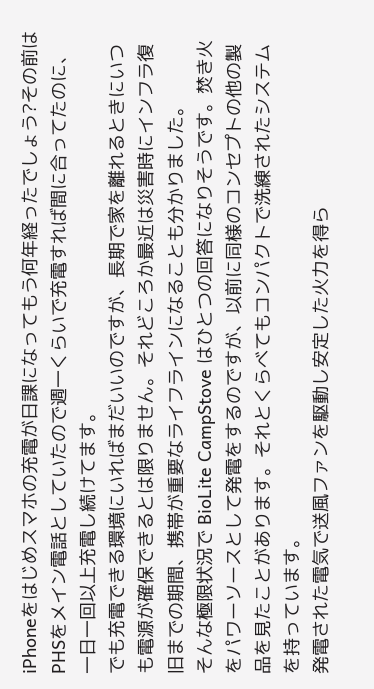iPhoneをはじめスマホの充電が日課になってもう何年経ったでしょう?その前はPHSをメイン電話としていたので週一くらいで充電すれば間に合ってたのに、一日一回以上充電し続けてます。
でも充電できる環境にいればまだいいのですが、長期で家を離れるときにいつも電源が確保できるとは限りません。それどころか最近は災害時にインフラ復旧までの期間、携帯が重要なライフラインになることも分かりました。
そんな極限状況で BioLite CampStove はひとつの回答になりそうです。焚き火をパワーソースとして発電をするのですが、以前に同様のコンセプトの他の製品を見たことがあります。それとくらべてもコンパクトで洗練されたシステムを持っています。
発電された電気で送風ファンを駆動し安定した火力を得ら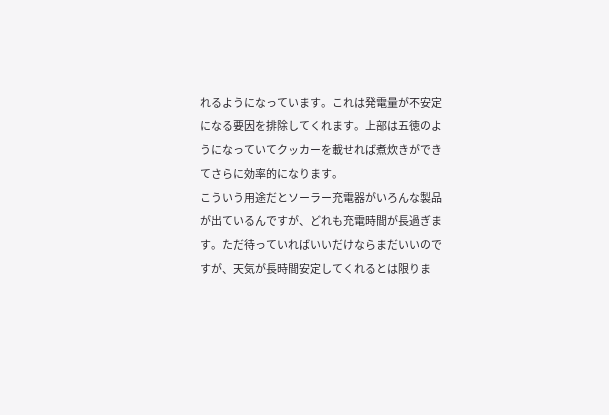れるようになっています。これは発電量が不安定になる要因を排除してくれます。上部は五徳のようになっていてクッカーを載せれば煮炊きができてさらに効率的になります。
こういう用途だとソーラー充電器がいろんな製品が出ているんですが、どれも充電時間が長過ぎます。ただ待っていればいいだけならまだいいのですが、天気が長時間安定してくれるとは限りま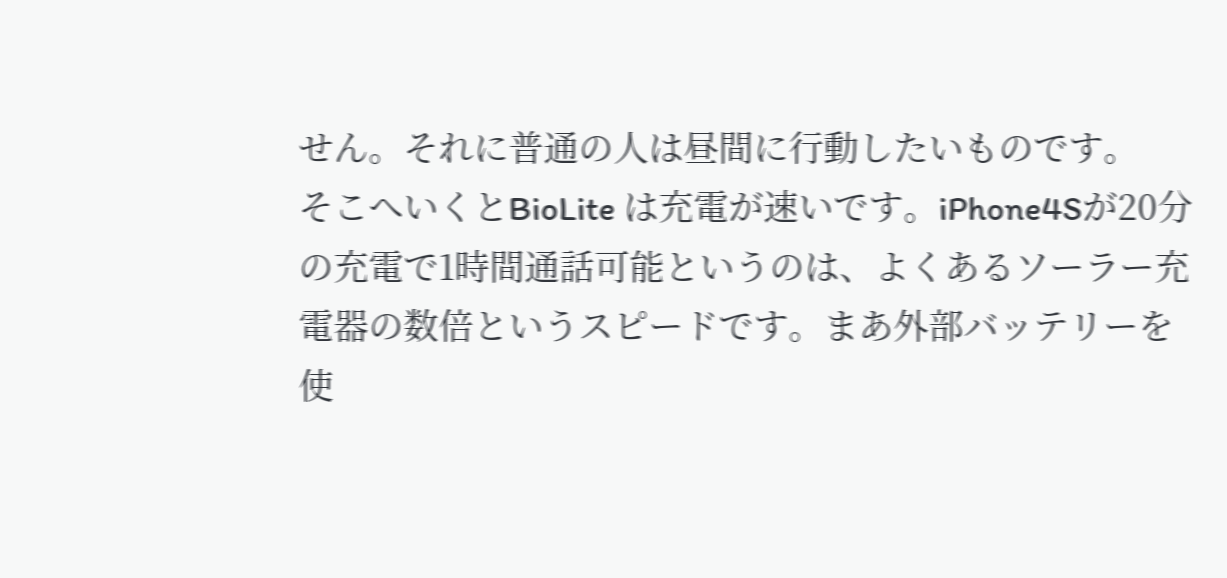せん。それに普通の人は昼間に行動したいものです。
そこへいくとBioLite は充電が速いです。iPhone4Sが20分の充電で1時間通話可能というのは、よくあるソーラー充電器の数倍というスピードです。まあ外部バッテリーを使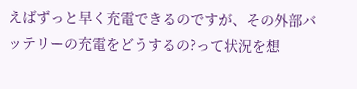えばずっと早く充電できるのですが、その外部バッテリーの充電をどうするの?って状況を想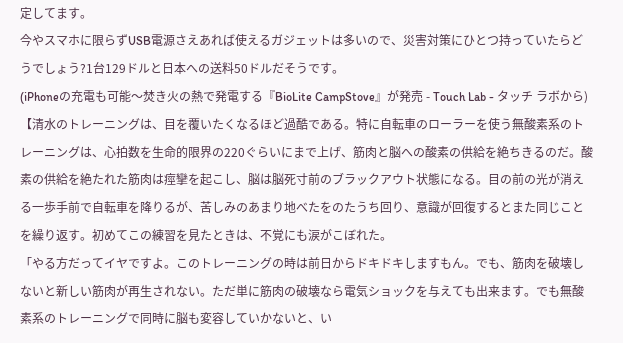定してます。
今やスマホに限らずUSB電源さえあれば使えるガジェットは多いので、災害対策にひとつ持っていたらどうでしょう?1台129ドルと日本への送料50ドルだそうです。
(iPhoneの充電も可能〜焚き火の熱で発電する『BioLite CampStove』が発売 - Touch Lab - タッチ ラボから)
【清水のトレーニングは、目を覆いたくなるほど過酷である。特に自転車のローラーを使う無酸素系のトレーニングは、心拍数を生命的限界の220ぐらいにまで上げ、筋肉と脳への酸素の供給を絶ちきるのだ。酸素の供給を絶たれた筋肉は痙攣を起こし、脳は脳死寸前のブラックアウト状態になる。目の前の光が消える一歩手前で自転車を降りるが、苦しみのあまり地べたをのたうち回り、意識が回復するとまた同じことを繰り返す。初めてこの練習を見たときは、不覚にも涙がこぼれた。
「やる方だってイヤですよ。このトレーニングの時は前日からドキドキしますもん。でも、筋肉を破壊しないと新しい筋肉が再生されない。ただ単に筋肉の破壊なら電気ショックを与えても出来ます。でも無酸素系のトレーニングで同時に脳も変容していかないと、い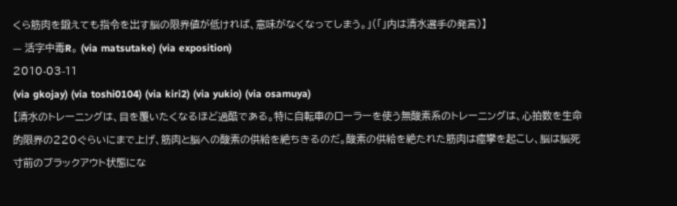くら筋肉を鍛えても指令を出す脳の限界値が低ければ、意味がなくなってしまう。」(「」内は清水選手の発言)】
— 活字中毒R。 (via matsutake) (via exposition)
2010-03-11
(via gkojay) (via toshi0104) (via kiri2) (via yukio) (via osamuya)
【清水のトレーニングは、目を覆いたくなるほど過酷である。特に自転車のローラーを使う無酸素系のトレーニングは、心拍数を生命的限界の220ぐらいにまで上げ、筋肉と脳への酸素の供給を絶ちきるのだ。酸素の供給を絶たれた筋肉は痙攣を起こし、脳は脳死寸前のブラックアウト状態にな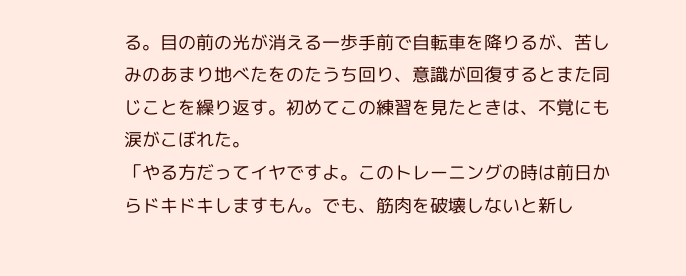る。目の前の光が消える一歩手前で自転車を降りるが、苦しみのあまり地べたをのたうち回り、意識が回復するとまた同じことを繰り返す。初めてこの練習を見たときは、不覚にも涙がこぼれた。
「やる方だってイヤですよ。このトレーニングの時は前日からドキドキしますもん。でも、筋肉を破壊しないと新し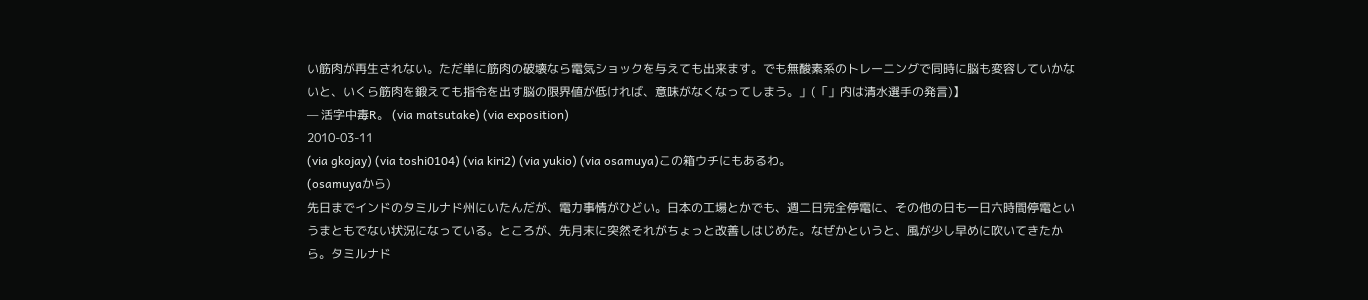い筋肉が再生されない。ただ単に筋肉の破壊なら電気ショックを与えても出来ます。でも無酸素系のトレーニングで同時に脳も変容していかないと、いくら筋肉を鍛えても指令を出す脳の限界値が低ければ、意味がなくなってしまう。」(「」内は清水選手の発言)】
— 活字中毒R。 (via matsutake) (via exposition)
2010-03-11
(via gkojay) (via toshi0104) (via kiri2) (via yukio) (via osamuya)この箱ウチにもあるわ。
(osamuyaから)
先日までインドのタミルナド州にいたんだが、電力事情がひどい。日本の工場とかでも、週二日完全停電に、その他の日も一日六時間停電というまともでない状況になっている。ところが、先月末に突然それがちょっと改善しはじめた。なぜかというと、風が少し早めに吹いてきたから。タミルナド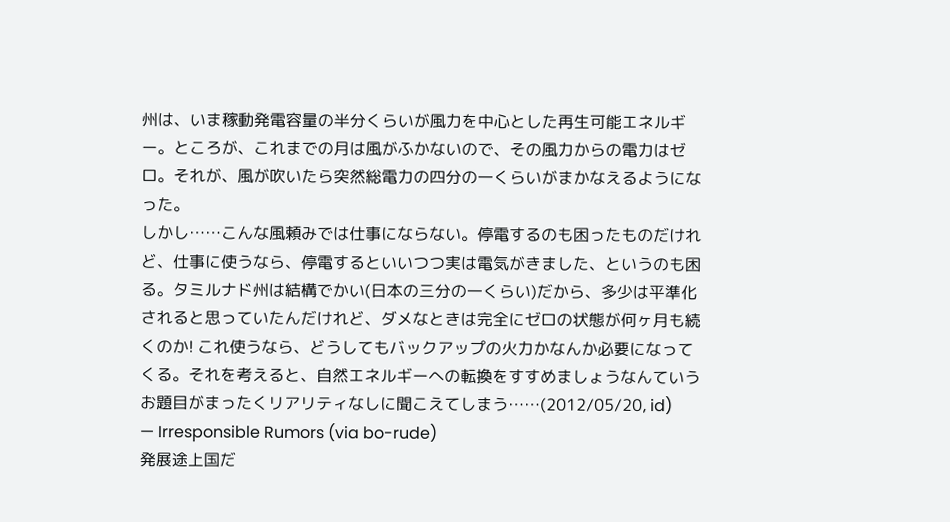州は、いま稼動発電容量の半分くらいが風力を中心とした再生可能エネルギー。ところが、これまでの月は風がふかないので、その風力からの電力はゼロ。それが、風が吹いたら突然総電力の四分の一くらいがまかなえるようになった。
しかし……こんな風頼みでは仕事にならない。停電するのも困ったものだけれど、仕事に使うなら、停電するといいつつ実は電気がきました、というのも困る。タミルナド州は結構でかい(日本の三分の一くらい)だから、多少は平準化されると思っていたんだけれど、ダメなときは完全にゼロの状態が何ヶ月も続くのか! これ使うなら、どうしてもバックアップの火力かなんか必要になってくる。それを考えると、自然エネルギーへの転換をすすめましょうなんていうお題目がまったくリアリティなしに聞こえてしまう……(2012/05/20, id)
— Irresponsible Rumors (via bo-rude)
発展途上国だ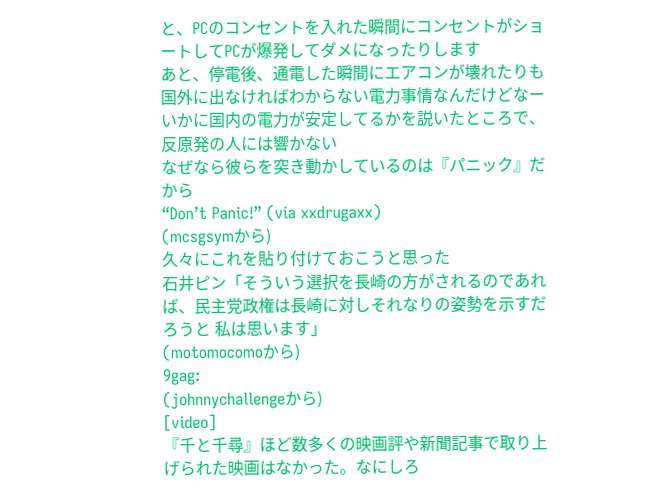と、PCのコンセントを入れた瞬間にコンセントがショートしてPCが爆発してダメになったりします
あと、停電後、通電した瞬間にエアコンが壊れたりも
国外に出なければわからない電力事情なんだけどなー
いかに国内の電力が安定してるかを説いたところで、反原発の人には響かない
なぜなら彼らを突き動かしているのは『パニック』だから
“Don’t Panic!” (via xxdrugaxx)
(mcsgsymから)
久々にこれを貼り付けておこうと思った
石井ピン「そういう選択を長崎の方がされるのであれば、民主党政権は長崎に対しそれなりの姿勢を示すだろうと 私は思います」
(motomocomoから)
9gag:
(johnnychallengeから)
[video]
『千と千尋』ほど数多くの映画評や新聞記事で取り上げられた映画はなかった。なにしろ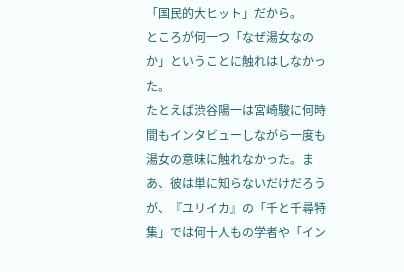「国民的大ヒット」だから。
ところが何一つ「なぜ湯女なのか」ということに触れはしなかった。
たとえば渋谷陽一は宮崎駿に何時間もインタビューしながら一度も湯女の意味に触れなかった。まあ、彼は単に知らないだけだろうが、『ユリイカ』の「千と千尋特集」では何十人もの学者や「イン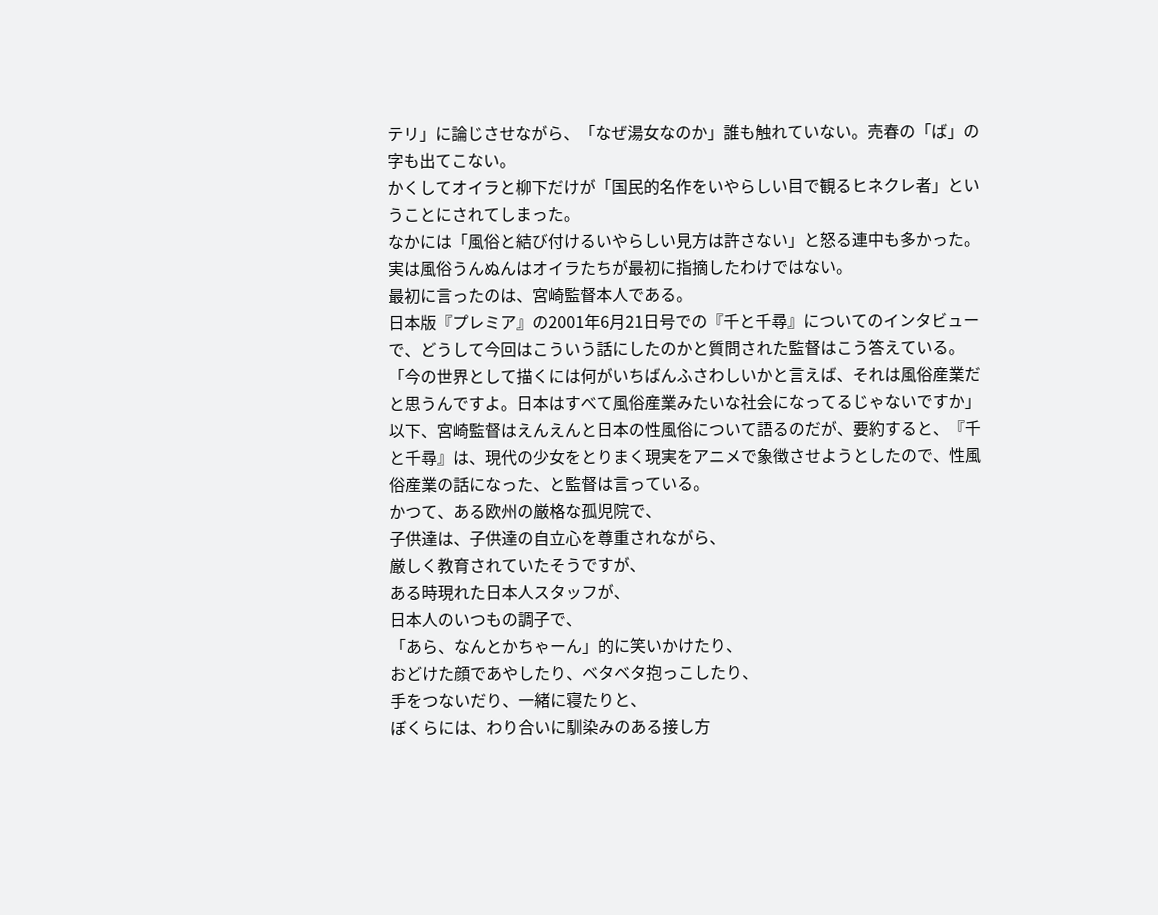テリ」に論じさせながら、「なぜ湯女なのか」誰も触れていない。売春の「ば」の字も出てこない。
かくしてオイラと柳下だけが「国民的名作をいやらしい目で観るヒネクレ者」ということにされてしまった。
なかには「風俗と結び付けるいやらしい見方は許さない」と怒る連中も多かった。
実は風俗うんぬんはオイラたちが最初に指摘したわけではない。
最初に言ったのは、宮崎監督本人である。
日本版『プレミア』の2001年6月21日号での『千と千尋』についてのインタビューで、どうして今回はこういう話にしたのかと質問された監督はこう答えている。
「今の世界として描くには何がいちばんふさわしいかと言えば、それは風俗産業だと思うんですよ。日本はすべて風俗産業みたいな社会になってるじゃないですか」
以下、宮崎監督はえんえんと日本の性風俗について語るのだが、要約すると、『千と千尋』は、現代の少女をとりまく現実をアニメで象徴させようとしたので、性風俗産業の話になった、と監督は言っている。
かつて、ある欧州の厳格な孤児院で、
子供達は、子供達の自立心を尊重されながら、
厳しく教育されていたそうですが、
ある時現れた日本人スタッフが、
日本人のいつもの調子で、
「あら、なんとかちゃーん」的に笑いかけたり、
おどけた顔であやしたり、ベタベタ抱っこしたり、
手をつないだり、一緒に寝たりと、
ぼくらには、わり合いに馴染みのある接し方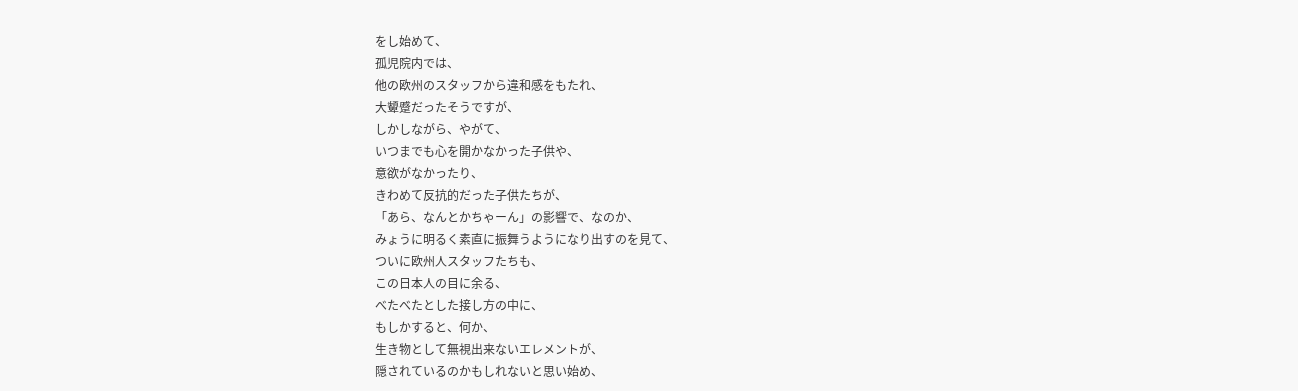をし始めて、
孤児院内では、
他の欧州のスタッフから違和感をもたれ、
大顰蹙だったそうですが、
しかしながら、やがて、
いつまでも心を開かなかった子供や、
意欲がなかったり、
きわめて反抗的だった子供たちが、
「あら、なんとかちゃーん」の影響で、なのか、
みょうに明るく素直に振舞うようになり出すのを見て、
ついに欧州人スタッフたちも、
この日本人の目に余る、
べたべたとした接し方の中に、
もしかすると、何か、
生き物として無視出来ないエレメントが、
隠されているのかもしれないと思い始め、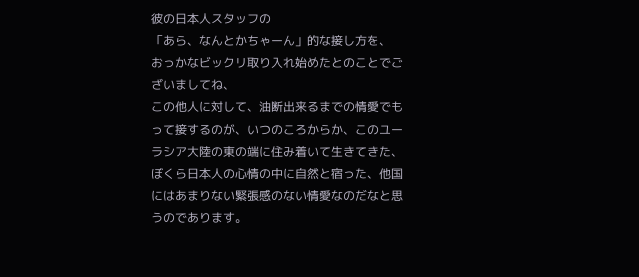彼の日本人スタッフの
「あら、なんとかちゃーん」的な接し方を、
おっかなビックリ取り入れ始めたとのことでございましてね、
この他人に対して、油断出来るまでの情愛でもって接するのが、いつのころからか、このユーラシア大陸の東の端に住み着いて生きてきた、ぼくら日本人の心情の中に自然と宿った、他国にはあまりない緊張感のない情愛なのだなと思うのであります。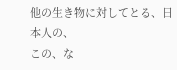他の生き物に対してとる、日本人の、
この、な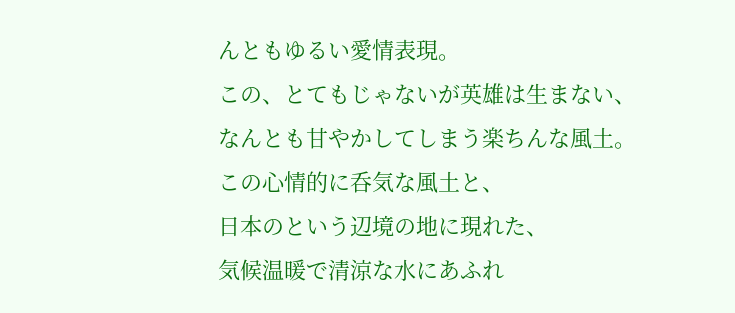んともゆるい愛情表現。
この、とてもじゃないが英雄は生まない、
なんとも甘やかしてしまう楽ちんな風土。
この心情的に呑気な風土と、
日本のという辺境の地に現れた、
気候温暖で清涼な水にあふれ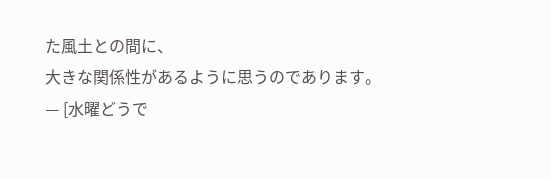た風土との間に、
大きな関係性があるように思うのであります。
— [水曜どうで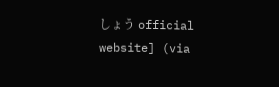しょう official website] (via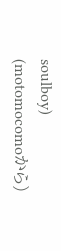soulboy)
(motomocomoから)